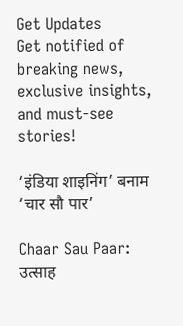Get Updates
Get notified of breaking news, exclusive insights, and must-see stories!

‘इंडिया शाइनिंग’ बनाम ‘चार सौ पार’

Chaar Sau Paar: उत्साह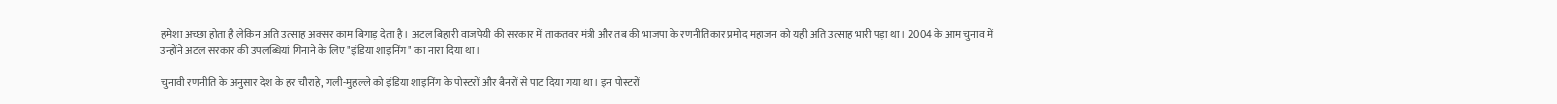हमेशा अच्छा होता है लेकिन अति उत्साह अक्सर काम बिगाड़ देता है। अटल बिहारी वाजपेयी की सरकार में ताकतवर मंत्री और तब की भाजपा के रणनीतिकार प्रमोद महाजन को यही अति उत्साह भारी पड़ा था। 2004 के आम चुनाव में उन्होंने अटल सरकार की उपलब्धियां गिनाने के लिए "इंडिया शाइनिंग" का नारा दिया था।

चुनावी रणनीति के अनुसार देश के हर चौराहे, गली-मुहल्ले को इंडिया शाइनिंग के पोस्टरों और बैनरों से पाट दिया गया था। इन पोस्टरों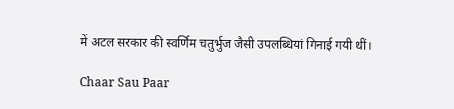में अटल सरकार की स्वर्णिम चतुर्भुज जैसी उपलब्धियां गिनाई गयी थीं।

Chaar Sau Paar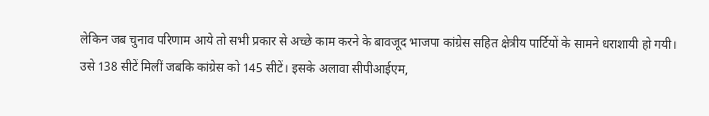लेकिन जब चुनाव परिणाम आये तो सभी प्रकार से अच्छे काम करने के बावजूद भाजपा कांग्रेस सहित क्षेत्रीय पार्टियों के सामने धराशायी हो गयी। उसे 138 सीटें मिलीं जबकि कांग्रेस को 145 सीटें। इसके अलावा सीपीआईएम,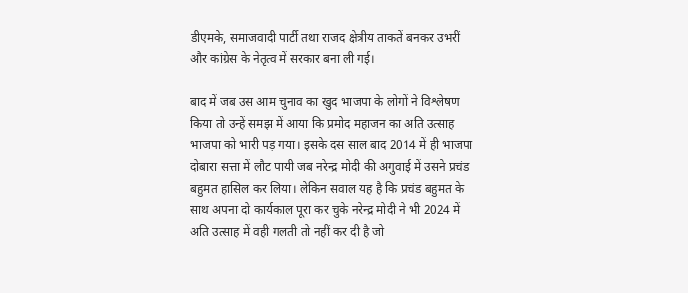डीएमके, समाजवादी पार्टी तथा राजद क्षेत्रीय ताकतें बनकर उभरीं और कांग्रेस के नेतृत्व में सरकार बना ली गई।

बाद में जब उस आम चुनाव का खुद भाजपा के लोगों ने विश्लेषण किया तो उन्हें समझ में आया कि प्रमोद महाजन का अति उत्साह भाजपा को भारी पड़ गया। इसके दस साल बाद 2014 में ही भाजपा दोबारा सत्ता में लौट पायी जब नरेन्द्र मोदी की अगुवाई में उसने प्रचंड बहुमत हासिल कर लिया। लेकिन सवाल यह है कि प्रचंड बहुमत के साथ अपना दो कार्यकाल पूरा कर चुके नरेन्द्र मोदी ने भी 2024 में अति उत्साह में वही गलती तो नहीं कर दी है जो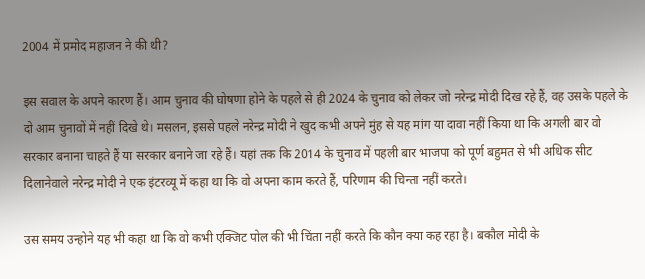2004 में प्रमोद महाजन ने की थी?

इस सवाल के अपने कारण हैं। आम चुनाव की घोषणा होने के पहले से ही 2024 के चुनाव को लेकर जो नरेन्द्र मोदी दिख रहे हैं, वह उसके पहले के दो आम चुनावों में नहीं दिखे थे। मसलन, इससे पहले नरेन्द्र मोदी ने खुद कभी अपने मुंह से यह मांग या दावा नहीं किया था कि अगली बार वो सरकार बनाना चाहते हैं या सरकार बनाने जा रहे हैं। यहां तक कि 2014 के चुनाव में पहली बार भाजपा को पूर्ण बहुमत से भी अधिक सीट दिलानेवाले नरेन्द्र मोदी ने एक इंटरव्यू में कहा था कि वो अपना काम करते हैं, परिणाम की चिन्ता नहीं करते।

उस समय उन्होने यह भी कहा था कि वो कभी एक्जिट पोल की भी चिंता नहीं करते कि कौन क्या कह रहा है। बकौल मोदी के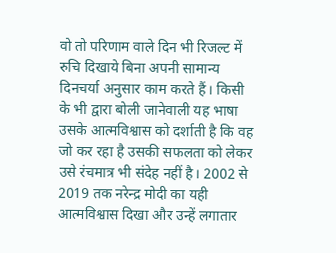वो तो परिणाम वाले दिन भी रिजल्ट में रुचि दिखाये बिना अपनी सामान्य दिनचर्या अनुसार काम करते हैं। किसी के भी द्वारा बोली जानेवाली यह भाषा उसके आत्मविश्वास को दर्शाती है कि वह जो कर रहा है उसकी सफलता को लेकर उसे रंचमात्र भी संदेह नहीं है। 2002 से 2019 तक नरेन्द्र मोदी का यही आत्मविश्वास दिखा और उन्हें लगातार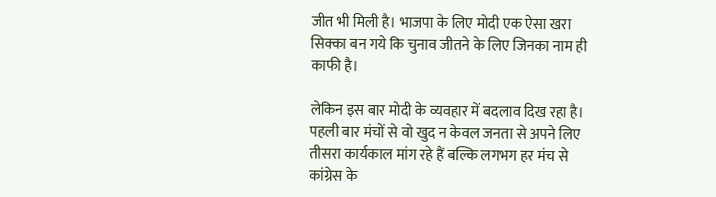जीत भी मिली है। भाजपा के लिए मोदी एक ऐसा खरा सिक्का बन गये कि चुनाव जीतने के लिए जिनका नाम ही काफी है।

लेकिन इस बार मोदी के व्यवहार में बदलाव दिख रहा है। पहली बार मंचों से वो खुद न केवल जनता से अपने लिए तीसरा कार्यकाल मांग रहे हैं बल्कि लगभग हर मंच से कांग्रेस के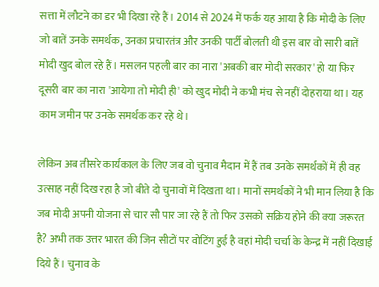सत्ता में लौटने का डर भी दिखा रहे हैं। 2014 से 2024 में फर्क यह आया है कि मोदी के लिए जो बातें उनके समर्थक, उनका प्रचारतंत्र और उनकी पार्टी बोलती थी इस बार वो सारी बातें मोदी खुद बोल रहे हैं। मसलन पहली बार का नारा 'अबकी बार मोदी सरकार' हो या फिर दूसरी बार का नारा 'आयेगा तो मोदी ही' को खुद मोदी ने कभी मंच से नहीं दोहराया था। यह काम जमीन पर उनके समर्थक कर रहे थे।

लेकिन अब तीसरे कार्यकाल के लिए जब वो चुनाव मैदान में हैं तब उनके समर्थकों में ही वह उत्साह नहीं दिख रहा है जो बीते दो चुनावों में दिखता था। मानों समर्थकों ने भी मान लिया है कि जब मोदी अपनी योजना से चार सौ पार जा रहे हैं तो फिर उसको सक्रिय होने की क्या जरूरत है? अभी तक उत्तर भारत की जिन सीटों पर वोटिंग हुई है वहां मोदी चर्चा के केन्द्र में नहीं दिखाई दिये हैं। चुनाव के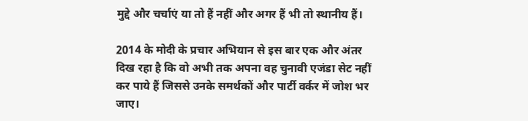मुद्दे और चर्चाएं या तो हैं नहीं और अगर हैं भी तो स्थानीय हैं।

2014 के मोदी के प्रचार अभियान से इस बार एक और अंतर दिख रहा है कि वो अभी तक अपना वह चुनावी एजंडा सेट नहीं कर पाये हैं जिससे उनके समर्थकों और पार्टी वर्कर में जोश भर जाए।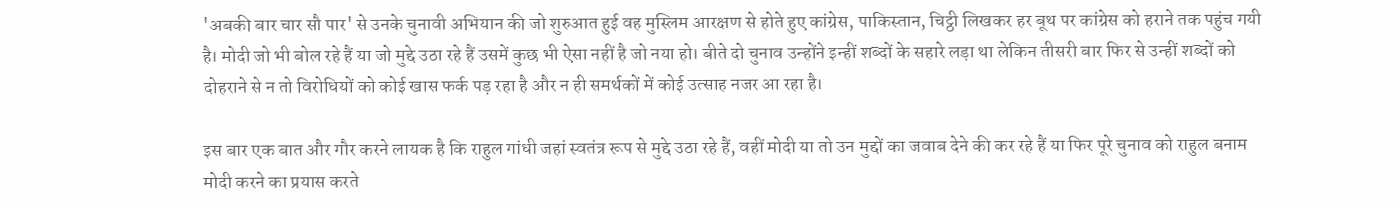'अबकी बार चार सौ पार' से उनके चुनावी अभियान की जो शुरुआत हुई वह मुस्लिम आरक्षण से होते हुए कांग्रेस, पाकिस्तान, चिट्ठी लिखकर हर बूथ पर कांग्रेस को हराने तक पहुंच गयी है। मोदी जो भी बोल रहे हैं या जो मुद्दे उठा रहे हैं उसमें कुछ भी ऐसा नहीं है जो नया हो। बीते दो चुनाव उन्होंने इन्हीं शब्दों के सहारे लड़ा था लेकिन तीसरी बार फिर से उन्हीं शब्दों को दोहराने से न तो विरोधियों को कोई खास फर्क पड़ रहा है और न ही समर्थकों में कोई उत्साह नजर आ रहा है।

इस बार एक बात और गौर करने लायक है कि राहुल गांधी जहां स्वतंत्र रूप से मुद्दे उठा रहे हैं, वहीं मोदी या तो उन मुद्दों का जवाब देने की कर रहे हैं या फिर पूरे चुनाव को राहुल बनाम मोदी करने का प्रयास करते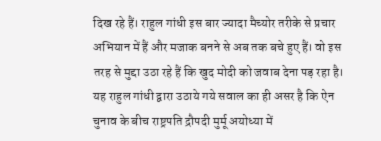दिख रहे हैं। राहुल गांधी इस बार ज्यादा मैच्योर तरीके से प्रचार अभियान में हैं और मजाक बनने से अब तक बचे हुए हैं। वो इस तरह से मुद्दा उठा रहे हैं कि खुद मोदी को जवाब देना पड़ रहा है। यह राहुल गांधी द्वारा उठाये गये सवाल का ही असर है कि ऐन चुनाव के बीच राष्ट्रपति द्रौपदी मुर्मू अयोध्या में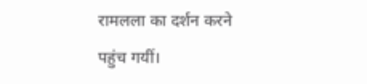रामलला का दर्शन करने पहुंच गयीं।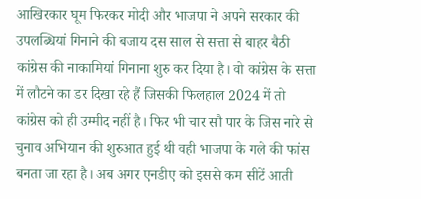आखिरकार घूम फिरकर मोदी और भाजपा ने अपने सरकार की उपलब्धियां गिनाने की बजाय दस साल से सत्ता से बाहर बैठी कांग्रेस की नाकामियां गिनाना शुरु कर दिया है। वो कांग्रेस के सत्ता में लौटने का डर दिखा रहे हैं जिसकी फिलहाल 2024 में तो कांग्रेस को ही उम्मीद नहीं है। फिर भी चार सौ पार के जिस नारे से चुनाव अभियान की शुरुआत हुई थी वही भाजपा के गले की फांस बनता जा रहा है। अब अगर एनडीए को इससे कम सीटें आती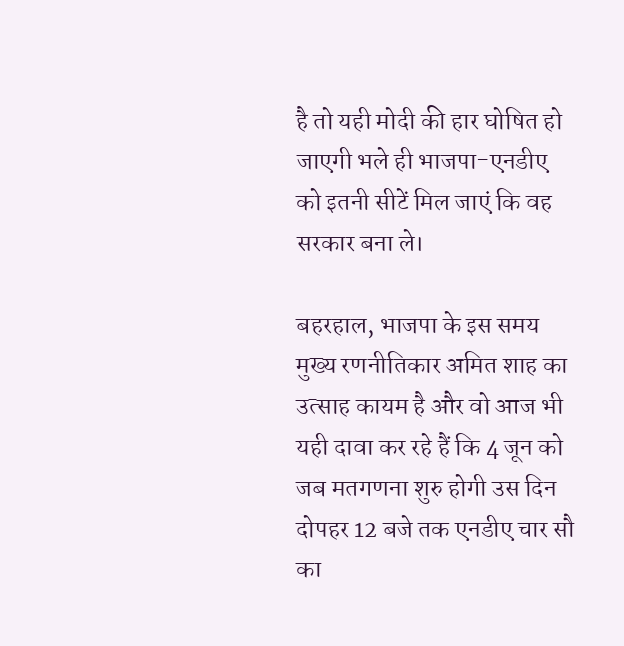है तो यही मोदी की हार घोषित हो जाएगी भले ही भाजपा-एनडीए को इतनी सीटें मिल जाएं कि वह सरकार बना ले।

बहरहाल, भाजपा के इस समय मुख्य रणनीतिकार अमित शाह का उत्साह कायम है और वो आज भी यही दावा कर रहे हैं कि 4 जून को जब मतगणना शुरु होगी उस दिन दोपहर 12 बजे तक एनडीए चार सौ का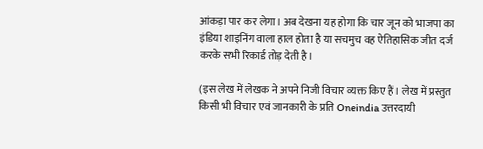आंकड़ा पार कर लेगा। अब देखना यह होगा कि चार जून को भाजपा का इंडिया शाइनिंग वाला हाल होता है या सचमुच वह ऐतिहासिक जीत दर्ज करके सभी रिकार्ड तोड़ देती है।

(इस लेख में लेखक ने अपने निजी विचार व्यक्त किए हैं। लेख में प्रस्तुत किसी भी विचार एवं जानकारी के प्रति Oneindia उत्तरदायी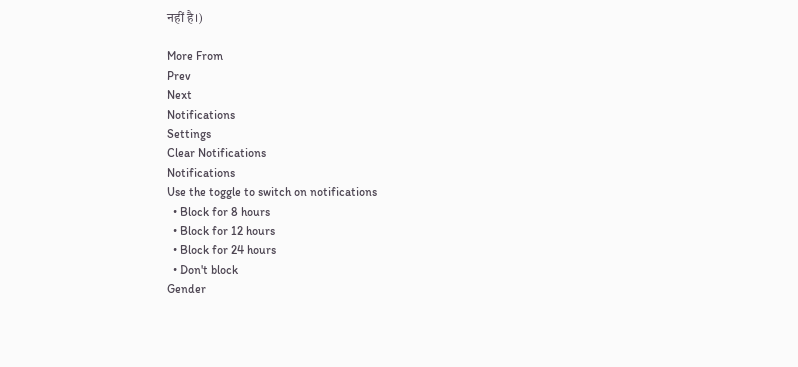नहीं है।)

More From
Prev
Next
Notifications
Settings
Clear Notifications
Notifications
Use the toggle to switch on notifications
  • Block for 8 hours
  • Block for 12 hours
  • Block for 24 hours
  • Don't block
Gender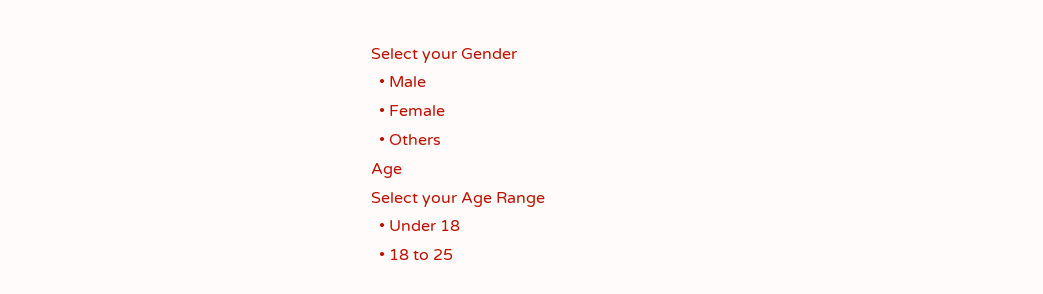Select your Gender
  • Male
  • Female
  • Others
Age
Select your Age Range
  • Under 18
  • 18 to 25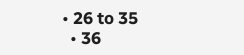• 26 to 35
  • 36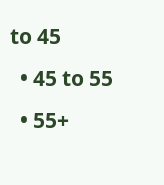to 45
  • 45 to 55
  • 55+